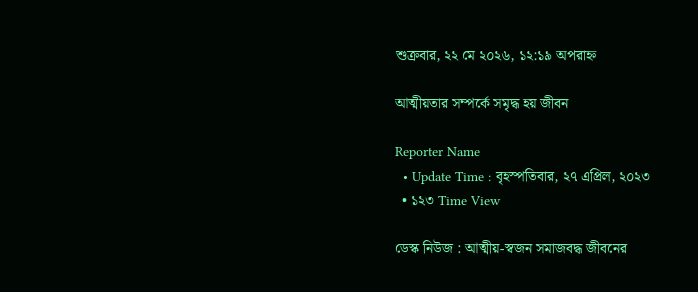শুক্রবার, ২২ মে ২০২৬, ১২:১৯ অপরাহ্ন

আত্মীয়তার সম্পর্কে সমৃদ্ধ হয় জীবন

Reporter Name
  • Update Time : বৃহস্পতিবার, ২৭ এপ্রিল, ২০২৩
  • ১২৩ Time View

ডেস্ক নিউজ : আত্মীয়-স্বজন সমাজবদ্ধ জীবনের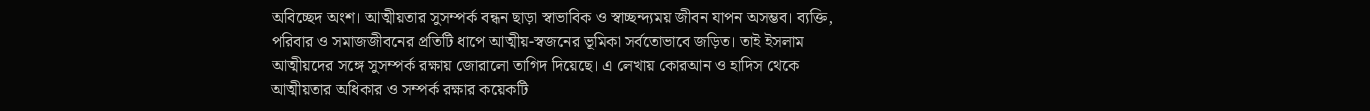অবিচ্ছেদ অংশ। আত্মীয়তার সুসম্পর্ক বন্ধন ছাড়া স্বাভাবিক ও স্বাচ্ছন্দ্যময় জীবন যাপন অসম্ভব। ব্যক্তি, পরিবার ও সমাজজীবনের প্রতিটি ধাপে আত্মীয়-স্বজনের ভূমিকা সর্বতোভাবে জড়িত। তাই ইসলাম আত্মীয়দের সঙ্গে সুসম্পর্ক রক্ষায় জোরালো তাগিদ দিয়েছে। এ লেখায় কোরআন ও হাদিস থেকে আত্মীয়তার অধিকার ও সম্পর্ক রক্ষার কয়েকটি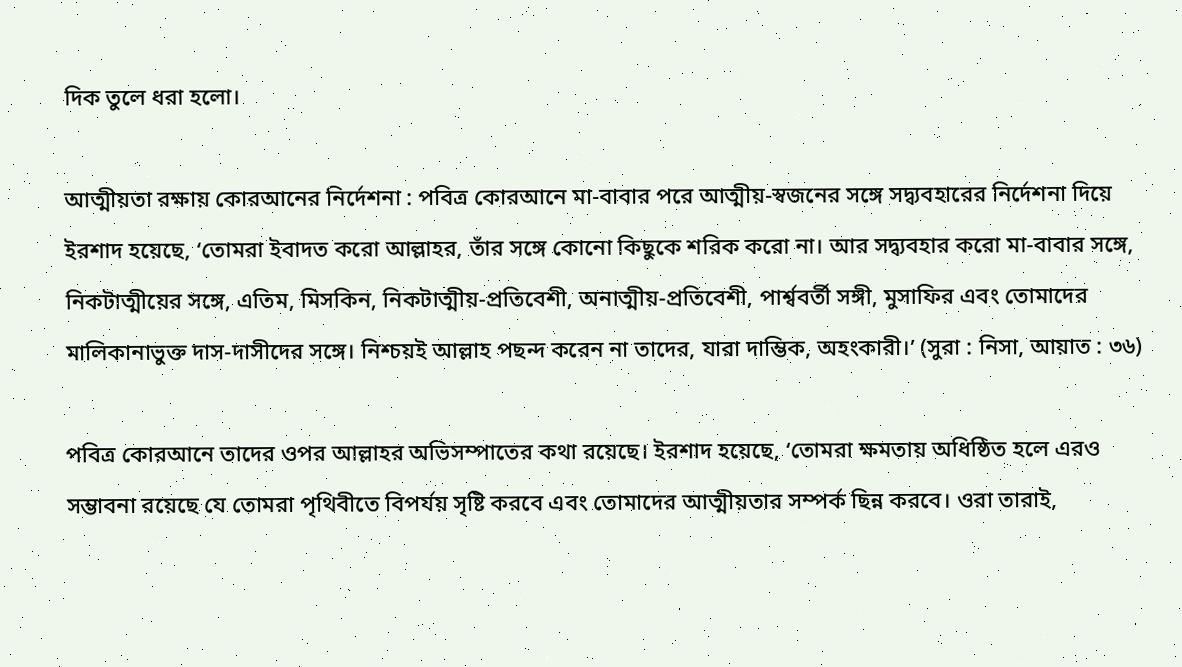দিক তুলে ধরা হলো।

আত্মীয়তা রক্ষায় কোরআনের নির্দেশনা : পবিত্র কোরআনে মা-বাবার পরে আত্মীয়-স্বজনের সঙ্গে সদ্ব্যবহারের নির্দেশনা দিয়ে ইরশাদ হয়েছে, ‘তোমরা ইবাদত করো আল্লাহর, তাঁর সঙ্গে কোনো কিছুকে শরিক করো না। আর সদ্ব্যবহার করো মা-বাবার সঙ্গে, নিকটাত্মীয়ের সঙ্গে, এতিম, মিসকিন, নিকটাত্মীয়-প্রতিবেশী, অনাত্মীয়-প্রতিবেশী, পার্শ্ববর্তী সঙ্গী, মুসাফির এবং তোমাদের মালিকানাভুক্ত দাস-দাসীদের সঙ্গে। নিশ্চয়ই আল্লাহ পছন্দ করেন না তাদের, যারা দাম্ভিক, অহংকারী।’ (সুরা : নিসা, আয়াত : ৩৬)

পবিত্র কোরআনে তাদের ওপর আল্লাহর অভিসম্পাতের কথা রয়েছে। ইরশাদ হয়েছে, ‘তোমরা ক্ষমতায় অধিষ্ঠিত হলে এরও সম্ভাবনা রয়েছে যে তোমরা পৃথিবীতে বিপর্যয় সৃষ্টি করবে এবং তোমাদের আত্মীয়তার সম্পর্ক ছিন্ন করবে। ওরা তারাই,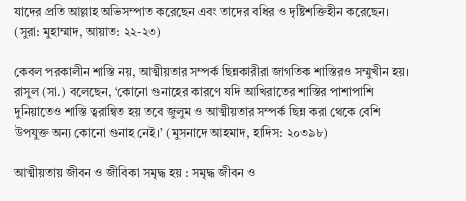যাদের প্রতি আল্লাহ অভিসম্পাত করেছেন এবং তাদের বধির ও দৃষ্টিশক্তিহীন করেছেন। (সুরা: মুহাম্মাদ, আয়াত: ২২-২৩)

কেবল পরকালীন শাস্তি নয়, আত্মীয়তার সম্পর্ক ছিন্নকারীরা জাগতিক শাস্তিরও সম্মুখীন হয়। রাসুল (সা.) বলেছেন, ‘কোনো গুনাহের কারণে যদি আখিরাতের শাস্তির পাশাপাশি দুনিয়াতেও শাস্তি ত্বরান্বিত হয় তবে জুলুম ও আত্মীয়তার সম্পর্ক ছিন্ন করা থেকে বেশি উপযুক্ত অন্য কোনো গুনাহ নেই।’ (মুসনাদে আহমাদ, হাদিস: ২০৩৯৮)

আত্মীয়তায় জীবন ও জীবিকা সমৃদ্ধ হয় : সমৃদ্ধ জীবন ও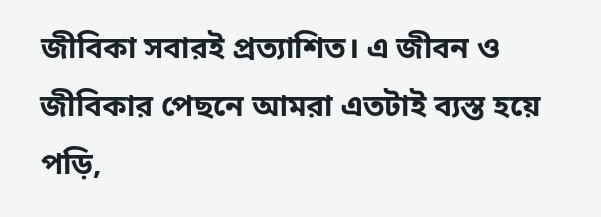জীবিকা সবারই প্রত্যাশিত। এ জীবন ও জীবিকার পেছনে আমরা এতটাই ব্যস্ত হয়ে পড়ি,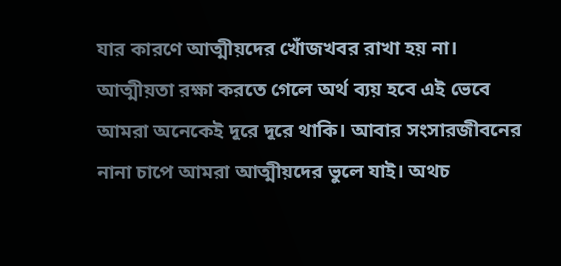যার কারণে আত্মীয়দের খোঁজখবর রাখা হয় না। আত্মীয়তা রক্ষা করতে গেলে অর্থ ব্যয় হবে এই ভেবে আমরা অনেকেই দূরে দূরে থাকি। আবার সংসারজীবনের নানা চাপে আমরা আত্মীয়দের ভুলে যাই। অথচ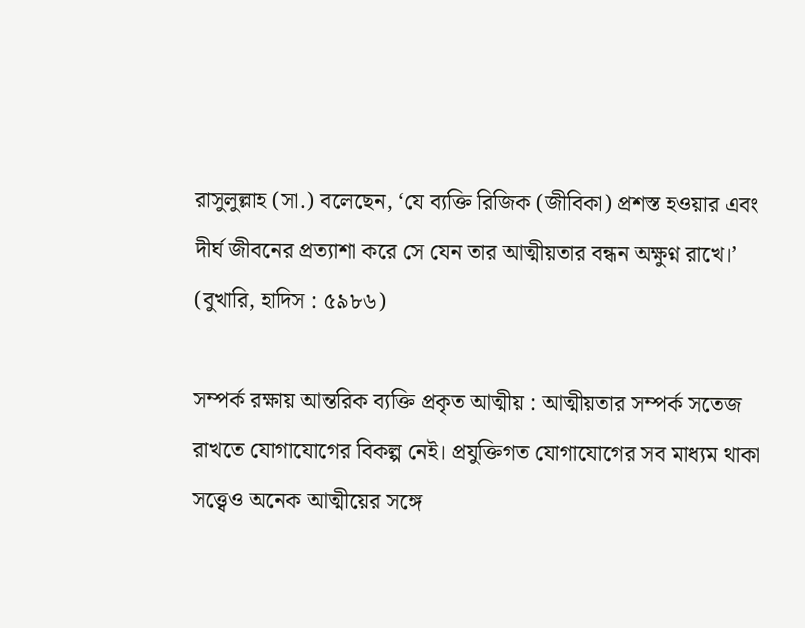রাসুলুল্লাহ (সা.) বলেছেন, ‘যে ব্যক্তি রিজিক (জীবিকা) প্রশস্ত হওয়ার এবং দীর্ঘ জীবনের প্রত্যাশা করে সে যেন তার আত্মীয়তার বন্ধন অক্ষুণ্ন রাখে।’ (বুখারি, হাদিস : ৫৯৮৬)

সম্পর্ক রক্ষায় আন্তরিক ব্যক্তি প্রকৃত আত্মীয় : আত্মীয়তার সম্পর্ক সতেজ রাখতে যোগাযোগের বিকল্প নেই। প্রযুক্তিগত যোগাযোগের সব মাধ্যম থাকা সত্ত্বেও অনেক আত্মীয়ের সঙ্গে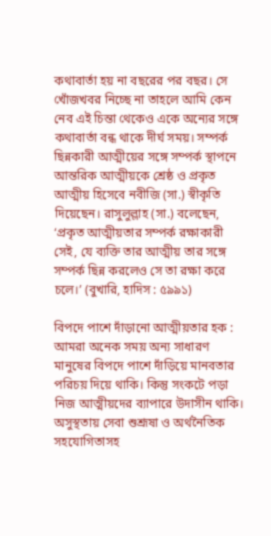কথাবার্তা হয় না বছরের পর বছর। সে খোঁজখবর নিচ্ছে না তাহলে আমি কেন নেব এই চিন্তা থেকেও একে অন্যের সঙ্গে কথাবার্তা বন্ধ থাকে দীর্ঘ সময়। সম্পর্ক ছিন্নকারী আত্মীয়ের সঙ্গে সম্পর্ক স্থাপনে আন্তরিক আত্মীয়কে শ্রেষ্ঠ ও প্রকৃত আত্মীয় হিসেবে নবীজি (সা.) স্বীকৃতি দিয়েছেন। রাসুলুল্লাহ (সা.) বলেছেন, ‘প্রকৃত আত্মীয়তার সম্পর্ক রক্ষাকারী সেই, যে ব্যক্তি তার আত্মীয় তার সঙ্গে সম্পর্ক ছিন্ন করলেও সে তা রক্ষা করে চলে।’ (বুখারি, হাদিস : ৫৯৯১)

বিপদে পাশে দাঁড়ানো আত্মীয়তার হক : আমরা অনেক সময় অন্য সাধারণ মানুষের বিপদে পাশে দাঁড়িয়ে মানবতার পরিচয় দিয়ে থাকি। কিন্তু সংকটে পড়া নিজ আত্মীয়দের ব্যাপারে উদাসীন থাকি। অসুস্থতায় সেবা শুশ্রূষা ও অর্থনৈতিক সহযোগিতাসহ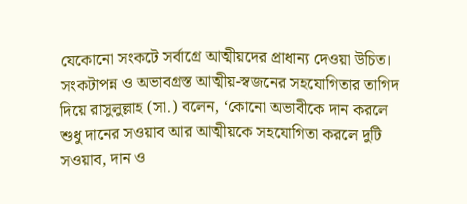যেকোনো সংকটে সর্বাগ্রে আত্মীয়দের প্রাধান্য দেওয়া উচিত। সংকটাপন্ন ও অভাবগ্রস্ত আত্মীয়-স্বজনের সহযোগিতার তাগিদ দিয়ে রাসুলুল্লাহ (সা.) বলেন, ‘কোনো অভাবীকে দান করলে শুধু দানের সওয়াব আর আত্মীয়কে সহযোগিতা করলে দুটি সওয়াব, দান ও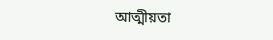আত্মীয়তা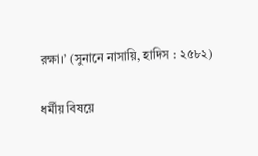রক্ষা।’ (সুনানে নাসায়ি, হাদিস : ২৫৮২)

ধর্মীয় বিষয়ে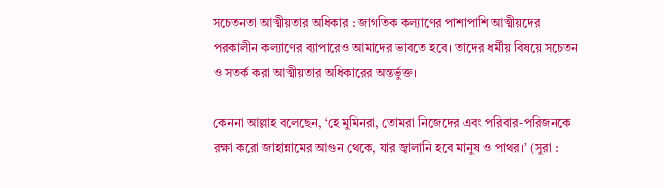সচেতনতা আত্মীয়তার অধিকার : জাগতিক কল্যাণের পাশাপাশি আত্মীয়দের পরকালীন কল্যাণের ব্যাপারেও আমাদের ভাবতে হবে। তাদের ধর্মীয় বিষয়ে সচেতন ও সতর্ক করা আত্মীয়তার অধিকারের অন্তর্ভুক্ত।

কেননা আল্লাহ বলেছেন, ‘হে মুমিনরা, তোমরা নিজেদের এবং পরিবার-পরিজনকে রক্ষা করো জাহান্নামের আগুন থেকে, যার জ্বালানি হবে মানুষ ও পাথর।’ (সুরা :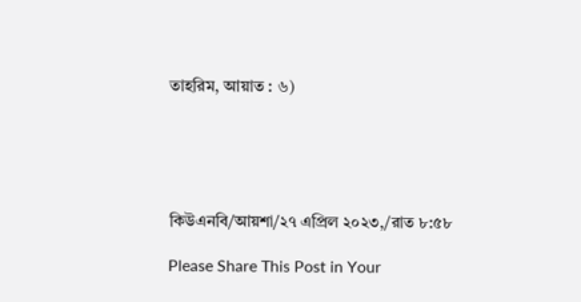তাহরিম, আয়াত : ৬)





কিউএনবি/আয়শা/২৭ এপ্রিল ২০২৩,/রাত ৮:৫৮

Please Share This Post in Your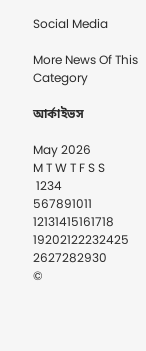Social Media

More News Of This Category

আর্কাইভস

May 2026
M T W T F S S
 1234
567891011
12131415161718
19202122232425
2627282930
©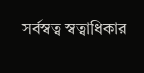সর্বস্বত্ব স্বত্বাধিকার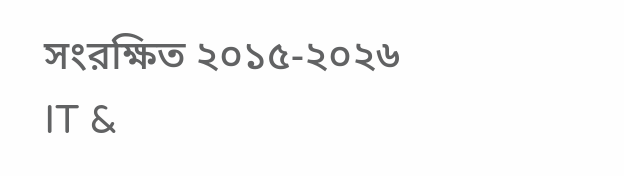সংরক্ষিত ২০১৫-২০২৬
IT &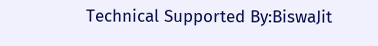Technical Supported By:BiswaJit